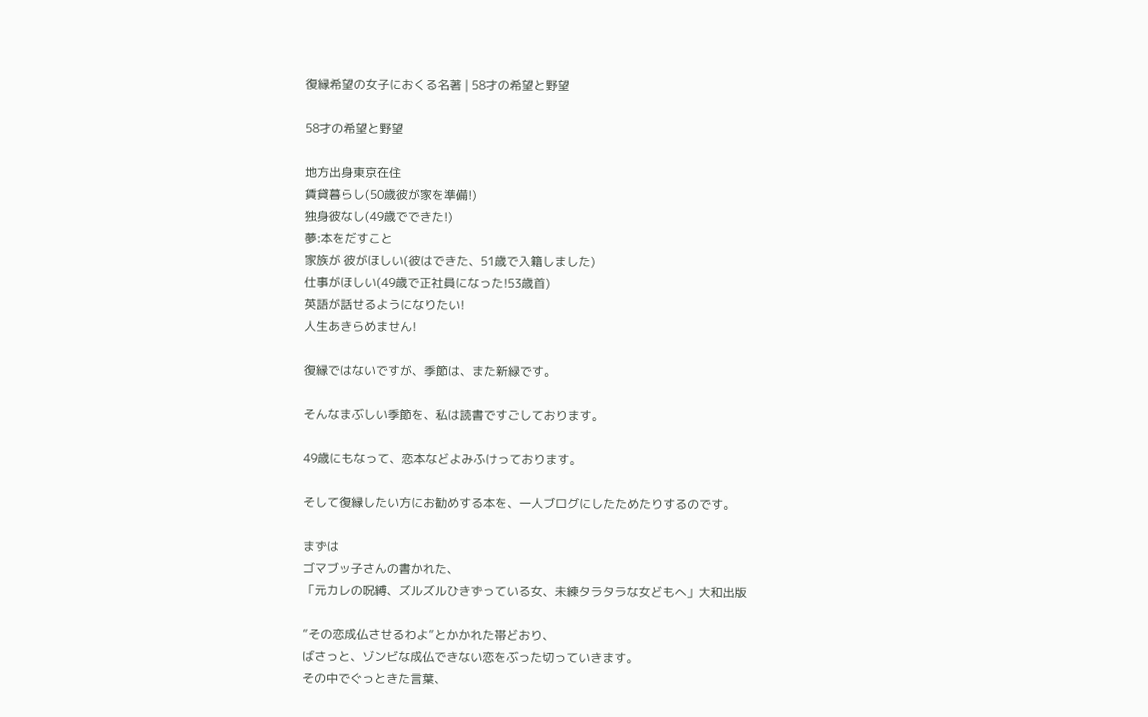復縁希望の女子におくる名著 | 58才の希望と野望

58才の希望と野望

地方出身東京在住
賃貸暮らし(50歳彼が家を準備!)
独身彼なし(49歳でできた!)
夢:本をだすこと
家族が 彼がほしい(彼はできた、51歳で入籍しました)
仕事がほしい(49歳で正社員になった!53歳首)
英語が話せるようになりたい!
人生あきらめません!

復縁ではないですが、季節は、また新緑です。

そんなまぶしい季節を、私は読書ですごしております。

49歳にもなって、恋本などよみふけっております。

そして復縁したい方にお勧めする本を、一人ブログにしたためたりするのです。

まずは
ゴマブッ子さんの書かれた、
「元カレの呪縛、ズルズルひきずっている女、未練タラタラな女どもへ」大和出版

”その恋成仏させるわよ”とかかれた帯どおり、
ばさっと、ゾンビな成仏できない恋をぶった切っていきます。
その中でぐっときた言葉、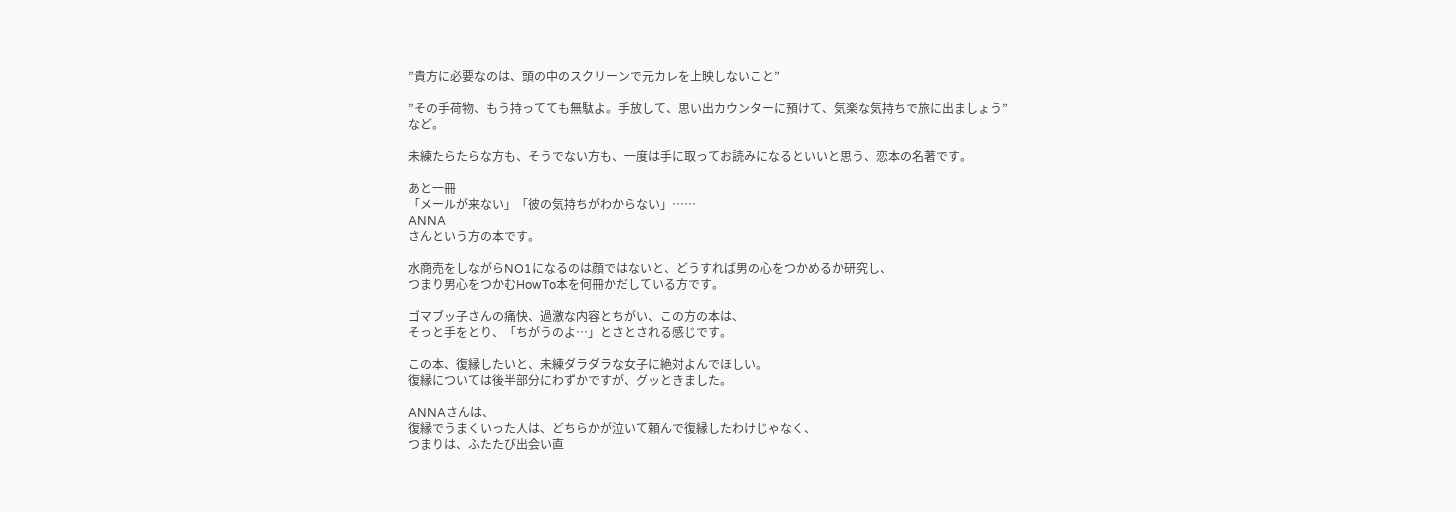”貴方に必要なのは、頭の中のスクリーンで元カレを上映しないこと”

”その手荷物、もう持ってても無駄よ。手放して、思い出カウンターに預けて、気楽な気持ちで旅に出ましょう”
など。

未練たらたらな方も、そうでない方も、一度は手に取ってお読みになるといいと思う、恋本の名著です。

あと一冊
「メールが来ない」「彼の気持ちがわからない」……
ANNA
さんという方の本です。

水商売をしながらNO1になるのは顔ではないと、どうすれば男の心をつかめるか研究し、
つまり男心をつかむHowTo本を何冊かだしている方です。

ゴマブッ子さんの痛快、過激な内容とちがい、この方の本は、
そっと手をとり、「ちがうのよ…」とさとされる感じです。

この本、復縁したいと、未練ダラダラな女子に絶対よんでほしい。
復縁については後半部分にわずかですが、グッときました。

ANNAさんは、
復縁でうまくいった人は、どちらかが泣いて頼んで復縁したわけじゃなく、
つまりは、ふたたび出会い直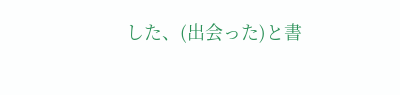した、(出会った)と書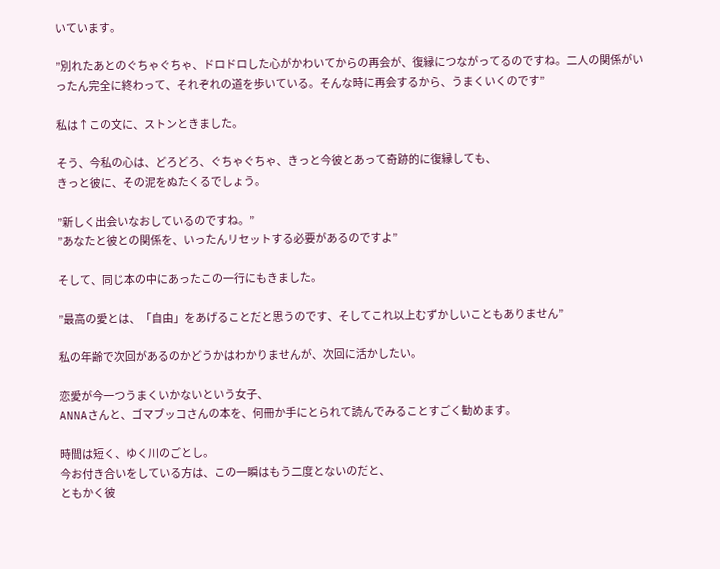いています。

”別れたあとのぐちゃぐちゃ、ドロドロした心がかわいてからの再会が、復縁につながってるのですね。二人の関係がいったん完全に終わって、それぞれの道を歩いている。そんな時に再会するから、うまくいくのです”

私は↑この文に、ストンときました。

そう、今私の心は、どろどろ、ぐちゃぐちゃ、きっと今彼とあって奇跡的に復縁しても、
きっと彼に、その泥をぬたくるでしょう。

”新しく出会いなおしているのですね。”
”あなたと彼との関係を、いったんリセットする必要があるのですよ”

そして、同じ本の中にあったこの一行にもきました。

”最高の愛とは、「自由」をあげることだと思うのです、そしてこれ以上むずかしいこともありません”

私の年齢で次回があるのかどうかはわかりませんが、次回に活かしたい。

恋愛が今一つうまくいかないという女子、
ANNAさんと、ゴマブッコさんの本を、何冊か手にとられて読んでみることすごく勧めます。

時間は短く、ゆく川のごとし。
今お付き合いをしている方は、この一瞬はもう二度とないのだと、
ともかく彼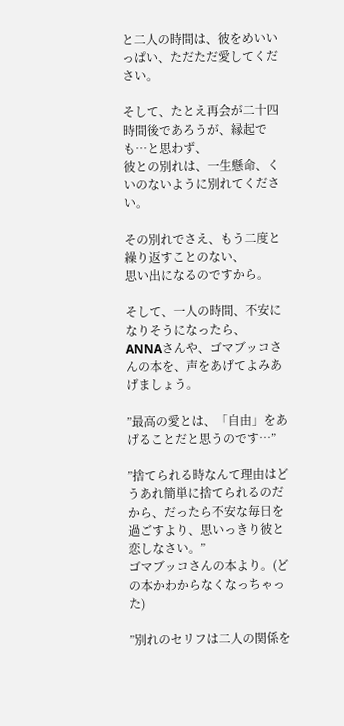と二人の時間は、彼をめいいっぱい、ただただ愛してください。

そして、たとえ再会が二十四時間後であろうが、縁起でも…と思わず、
彼との別れは、一生懸命、くいのないように別れてください。

その別れでさえ、もう二度と繰り返すことのない、
思い出になるのですから。

そして、一人の時間、不安になりそうになったら、
ANNAさんや、ゴマブッコさんの本を、声をあげてよみあげましょう。

”最高の愛とは、「自由」をあげることだと思うのです…”

”捨てられる時なんて理由はどうあれ簡単に捨てられるのだから、だったら不安な毎日を過ごすより、思いっきり彼と恋しなさい。”
ゴマブッコさんの本より。(どの本かわからなくなっちゃった)

”別れのセリフは二人の関係を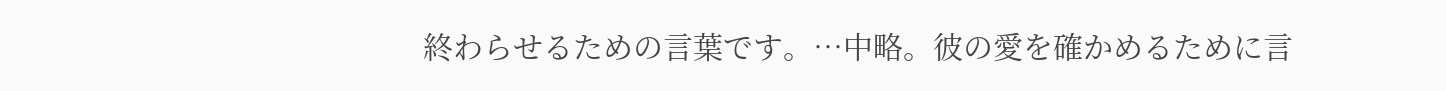終わらせるための言葉です。…中略。彼の愛を確かめるために言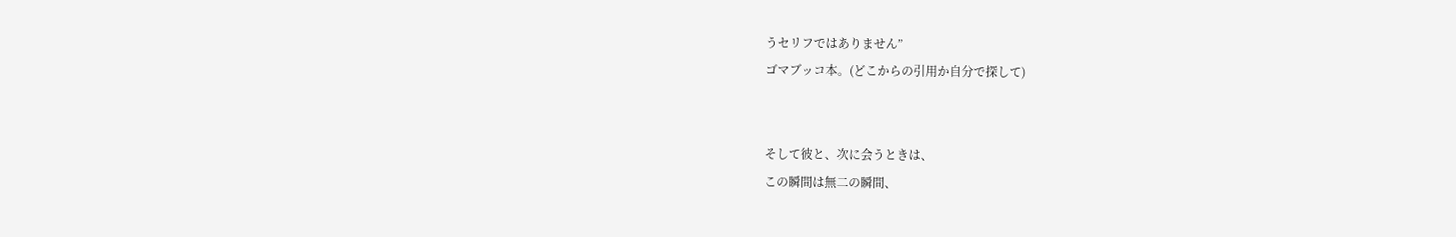うセリフではありません”
ゴマブッコ本。(どこからの引用か自分で探して)


そして彼と、次に会うときは、
この瞬間は無二の瞬間、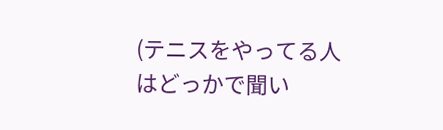(テニスをやってる人はどっかで聞い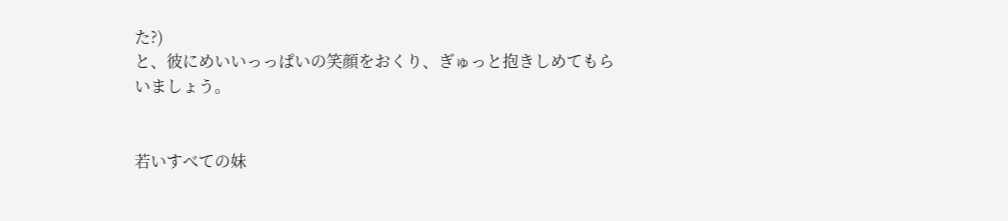た?)
と、彼にめいいっっぱいの笑顔をおくり、ぎゅっと抱きしめてもらいましょう。


若いすべての妹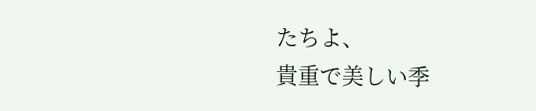たちよ、
貴重で美しい季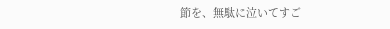節を、無駄に泣いてすご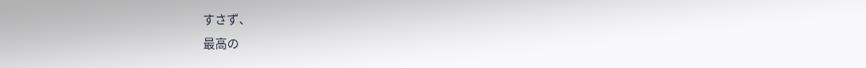すさず、
最高の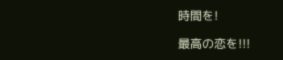時間を!

最高の恋を!!!